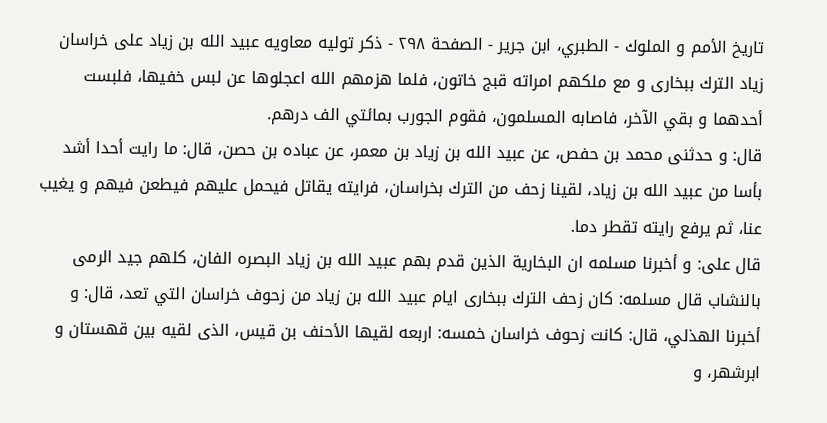تاريخ الأمم و الملوك - الطبري، ابن جرير - الصفحة ٢٩٨ - ذكر توليه معاويه عبيد الله بن زياد على خراسان
زياد الترك ببخارى و مع ملكهم امراته قبج خاتون، فلما هزمهم الله اعجلوها عن لبس خفيها، فلبست أحدهما و بقي الآخر، فاصابه المسلمون، فقوم الجورب بمائتي الف درهم.
قال: و حدثنى محمد بن حفص، عن عبيد الله بن زياد بن معمر، عن عباده بن حصن، قال: ما رايت أحدا أشد بأسا من عبيد الله بن زياد، لقينا زحف من الترك بخراسان، فرايته يقاتل فيحمل عليهم فيطعن فيهم و يغيب عنا، ثم يرفع رايته تقطر دما.
قال على: و أخبرنا مسلمه ان البخارية الذين قدم بهم عبيد الله بن زياد البصره الفان، كلهم جيد الرمى بالنشاب قال مسلمه: كان زحف الترك ببخارى ايام عبيد الله بن زياد من زحوف خراسان التي تعد، قال: و أخبرنا الهذلي، قال: كانت زحوف خراسان خمسه: اربعه لقيها الأحنف بن قيس، الذى لقيه بين قهستان و ابرشهر، و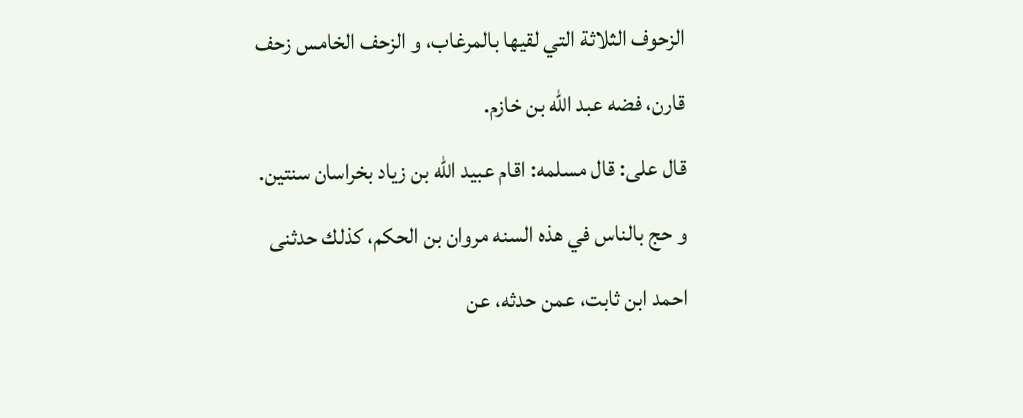الزحوف الثلاثة التي لقيها بالمرغاب، و الزحف الخامس زحف قارن، فضه عبد الله بن خازم.
قال على: قال مسلمه: اقام عبيد الله بن زياد بخراسان سنتين.
و حج بالناس في هذه السنه مروان بن الحكم، كذلك حدثنى احمد ابن ثابت، عمن حدثه، عن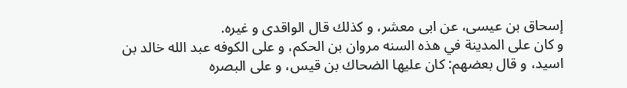إسحاق بن عيسى، عن ابى معشر، و كذلك قال الواقدى و غيره.
و كان على المدينة في هذه السنه مروان بن الحكم، و على الكوفه عبد الله خالد بن اسيد، و قال بعضهم: كان عليها الضحاك بن قيس، و على البصره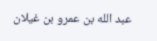عبد الله بن عمرو بن غيلان